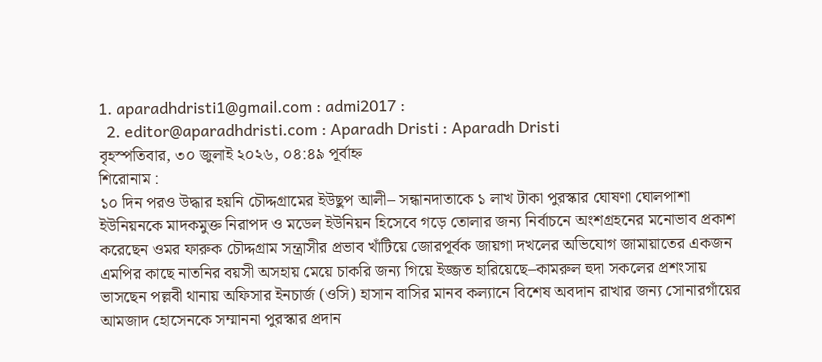1. aparadhdristi1@gmail.com : admi2017 :
  2. editor@aparadhdristi.com : Aparadh Dristi : Aparadh Dristi
বৃহস্পতিবার, ৩০ জুলাই ২০২৬, ০৪:৪৯ পূর্বাহ্ন
শিরোনাম :
১০ দিন পরও উদ্ধার হয়নি চৌদ্দগ্রামের ইউছুপ আলী– সন্ধানদাতাকে ১ লাখ টাকা পুরস্কার ঘোষণা ঘোলপাশা ইউনিয়নকে মাদকমুক্ত নিরাপদ ও মডেল ইউনিয়ন হিসেবে গড়ে তোলার জন্য নির্বাচনে অংশগ্রহনের মনোভাব প্রকাশ করেছেন ওমর ফারুক চৌদ্দগ্রাম সন্ত্রাসীর প্রভাব খাঁটিয়ে জোরপূর্বক জায়গা দখলের অভিযোগ জামায়াতের একজন এমপির কাছে নাতনির বয়সী অসহায় মেয়ে চাকরি জন্য গিয়ে ইজ্জত হারিয়েছে–কামরুল হুদা সকলের প্রশংসায় ভাসছেন পল্লবী থানায় অফিসার ইনচার্জ (ওসি) হাসান বাসির মানব কল্যানে বিশেষ অবদান রাখার জন্য সোনারগাঁয়ের আমজাদ হোসেনকে সম্মাননা পুরস্কার প্রদান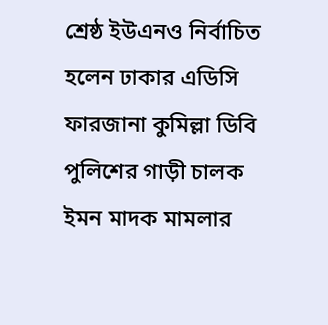শ্রেষ্ঠ ইউএনও নির্বাচিত হলেন ঢাকার এডিসি ফারজানা কুমিল্লা ডিবি পুলিশের গাড়ী চালক ইমন মাদক মামলার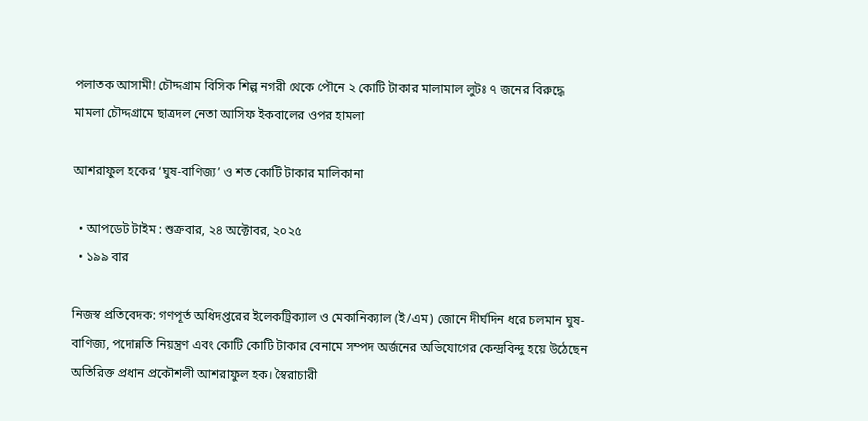পলাতক আসামী! চৌদ্দগ্রাম বিসিক শিল্প নগরী থেকে পৌনে ২ কোটি টাকার মালামাল লুটঃ ৭ জনের বিরুদ্ধে মামলা চৌদ্দগ্রামে ছাত্রদল নেতা আসিফ ইকবালের ওপর হামলা

আশরাফুল হকের ‘ঘুষ-বাণিজ্য’ ও শত কোটি টাকার মালিকানা

  • আপডেট টাইম : শুক্রবার, ২৪ অক্টোবর, ২০২৫
  • ১৯৯ বার

নিজস্ব প্রতিবেদক: গণপূর্ত অধিদপ্তরের ইলেকট্রিক্যাল ও মেকানিক্যাল (ই/এম) জোনে দীর্ঘদিন ধরে চলমান ঘুষ-বাণিজ্য, পদোন্নতি নিয়ন্ত্রণ এবং কোটি কোটি টাকার বেনামে সম্পদ অর্জনের অভিযোগের কেন্দ্রবিন্দু হয়ে উঠেছেন অতিরিক্ত প্রধান প্রকৌশলী আশরাফুল হক। স্বৈরাচারী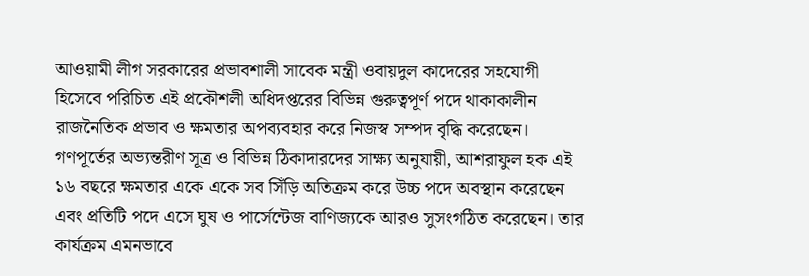আওয়ামী লীগ সরকারের প্রভাবশালী সাবেক মন্ত্রী ওবায়দুল কাদেরের সহযোগী হিসেবে পরিচিত এই প্রকৌশলী অধিদপ্তরের বিভিন্ন গুরুত্বপূর্ণ পদে থাকাকালীন রাজনৈতিক প্রভাব ও ক্ষমতার অপব্যবহার করে নিজস্ব সম্পদ বৃদ্ধি করেছেন। গণপূর্তের অভ্যন্তরীণ সূত্র ও বিভিন্ন ঠিকাদারদের সাক্ষ্য অনুযায়ী, আশরাফুল হক এই ১৬ বছরে ক্ষমতার একে একে সব সিঁড়ি অতিক্রম করে উচ্চ পদে অবস্থান করেছেন এবং প্রতিটি পদে এসে ঘুষ ও পার্সেন্টেজ বাণিজ্যকে আরও সুসংগঠিত করেছেন। তার কার্যক্রম এমনভাবে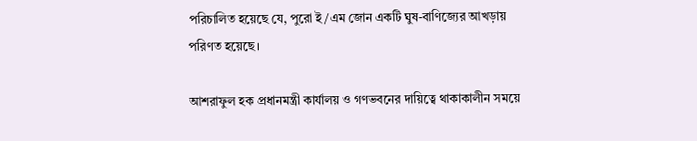পরিচালিত হয়েছে যে, পুরো ই/এম জোন একটি ঘুষ-বাণিজ্যের আখড়ায় পরিণত হয়েছে।

আশরাফুল হক প্রধানমন্ত্রী কার্যালয় ও গণভবনের দায়িত্বে থাকাকালীন সময়ে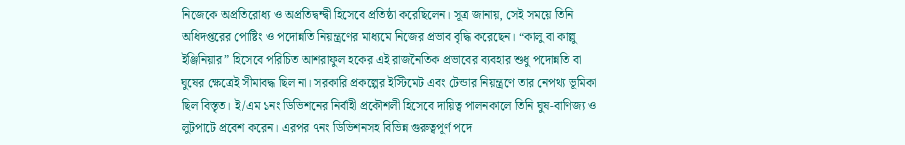নিজেকে অপ্রতিরোধ্য ও অপ্রতিদ্বন্দ্বী হিসেবে প্রতিষ্ঠা করেছিলেন। সূত্র জানায়, সেই সময়ে তিনি অধিদপ্তরের পোষ্টিং ও পদোন্নতি নিয়ন্ত্রণের মাধ্যমে নিজের প্রভাব বৃদ্ধি করেছেন। “কালু বা কাল্লু ইঞ্জিনিয়ার” হিসেবে পরিচিত আশরাফুল হকের এই রাজনৈতিক প্রভাবের ব্যবহার শুধু পদোন্নতি বা ঘুষের ক্ষেত্রেই সীমাবদ্ধ ছিল না। সরকারি প্রকল্পের ইস্টিমেট এবং টেন্ডার নিয়ন্ত্রণে তার নেপথ্য ভূমিকা ছিল বিস্তৃত। ই/এম ১নং ডিভিশনের নির্বাহী প্রকৌশলী হিসেবে দায়িত্ব পালনকালে তিনি ঘুষ-বাণিজ্য ও লুটপাটে প্রবেশ করেন। এরপর ৭নং ডিভিশনসহ বিভিন্ন গুরুত্বপূর্ণ পদে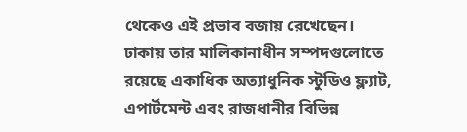থেকেও এই প্রভাব বজায় রেখেছেন।
ঢাকায় তার মালিকানাধীন সম্পদগুলোতে রয়েছে একাধিক অত্যাধুনিক স্টুডিও ফ্ল্যাট, এপার্টমেন্ট এবং রাজধানীর বিভিন্ন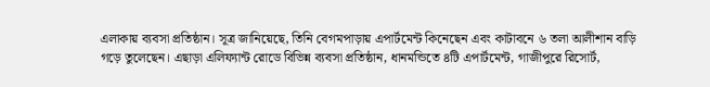এলাকায় ব্যবসা প্রতিষ্ঠান। সূত্র জানিয়েছে, তিনি বেগমপাড়ায় এপার্টমেন্ট কিনেছেন এবং কাটাবনে ৬ তলা আলীশান বাড়ি গড়ে তুলেছেন। এছাড়া এলিফ্যান্ট রোডে বিভিন্ন ব্যবসা প্রতিষ্ঠান, ধানমন্ডিতে ৪টি এপার্টমেন্ট, গাজীপুরে রিসোর্ট,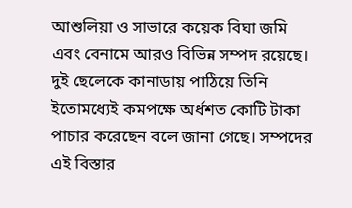আশুলিয়া ও সাভারে কয়েক বিঘা জমি এবং বেনামে আরও বিভিন্ন সম্পদ রয়েছে।
দুই ছেলেকে কানাডায় পাঠিয়ে তিনি ইতোমধ্যেই কমপক্ষে অর্ধশত কোটি টাকা পাচার করেছেন বলে জানা গেছে। সম্পদের এই বিস্তার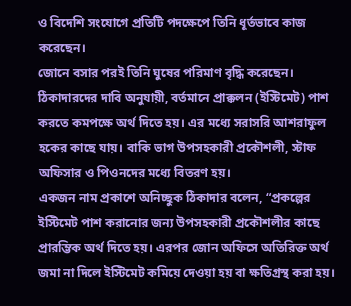ও বিদেশি সংযোগে প্রতিটি পদক্ষেপে তিনি ধূর্তভাবে কাজ করেছেন।
জোনে বসার পরই তিনি ঘুষের পরিমাণ বৃদ্ধি করেছেন। ঠিকাদারদের দাবি অনুযায়ী, বর্তমানে প্রাক্কলন (ইস্টিমেট) পাশ করতে কমপক্ষে অর্থ দিতে হয়। এর মধ্যে সরাসরি আশরাফুল হকের কাছে যায়। বাকি ভাগ উপসহকারী প্রকৌশলী, স্টাফ অফিসার ও পিওনদের মধ্যে বিতরণ হয়।
একজন নাম প্রকাশে অনিচ্ছুক ঠিকাদার বলেন, “প্রকল্পের ইস্টিমেট পাশ করানোর জন্য উপসহকারী প্রকৌশলীর কাছে প্রারম্ভিক অর্থ দিতে হয়। এরপর জোন অফিসে অতিরিক্ত অর্থ জমা না দিলে ইস্টিমেট কমিয়ে দেওয়া হয় বা ক্ষতিগ্রস্থ করা হয়।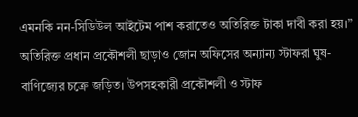এমনকি নন-সিডিউল আইটেম পাশ করাতেও অতিরিক্ত টাকা দাবী করা হয়।” অতিরিক্ত প্রধান প্রকৌশলী ছাড়াও জোন অফিসের অন্যান্য স্টাফরা ঘুষ-বাণিজ্যের চক্রে জড়িত। উপসহকারী প্রকৌশলী ও স্টাফ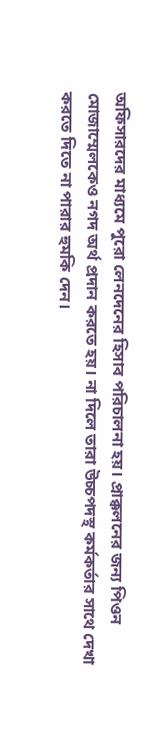অফিসারদের মাধ্যমে পুরো লেনদেনের হিসাব পরিচালনা হয়। প্রাক্কলনের জন্য পিওন মোজাম্মেলকেও নগদ অর্থ প্রদান করতে হয়। না দিলে তারা উচ্চপদস্থ কর্মকর্তার সাথে দেখা করতে দিতে না পারার হুমকি দেন।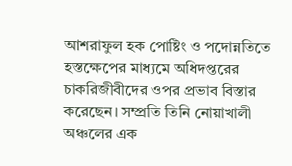আশরাফুল হক পোষ্টিং ও পদোন্নতিতে হস্তক্ষেপের মাধ্যমে অধিদপ্তরের চাকরিজীবীদের ওপর প্রভাব বিস্তার করেছেন। সম্প্রতি তিনি নোয়াখালী অঞ্চলের এক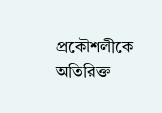প্রকৌশলীকে অতিরিক্ত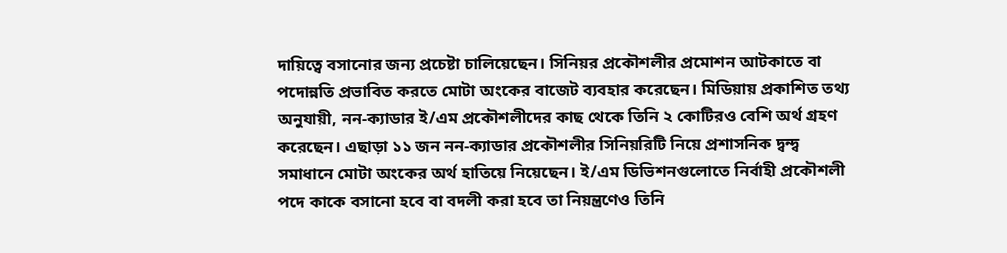দায়িত্বে বসানোর জন্য প্রচেষ্টা চালিয়েছেন। সিনিয়র প্রকৌশলীর প্রমোশন আটকাতে বা পদোন্নতি প্রভাবিত করতে মোটা অংকের বাজেট ব্যবহার করেছেন। মিডিয়ায় প্রকাশিত তথ্য অনুযায়ী, নন-ক্যাডার ই/এম প্রকৌশলীদের কাছ থেকে তিনি ২ কোটিরও বেশি অর্থ গ্রহণ করেছেন। এছাড়া ১১ জন নন-ক্যাডার প্রকৌশলীর সিনিয়রিটি নিয়ে প্রশাসনিক দ্বন্দ্ব সমাধানে মোটা অংকের অর্থ হাতিয়ে নিয়েছেন। ই/এম ডিভিশনগুলোতে নির্বাহী প্রকৌশলী পদে কাকে বসানো হবে বা বদলী করা হবে তা নিয়ন্ত্রণেও তিনি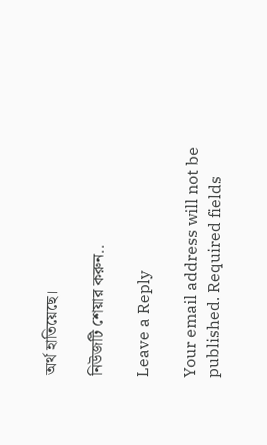অর্থ হাতিয়েছে।

নিউজটি শেয়ার করুন..

Leave a Reply

Your email address will not be published. Required fields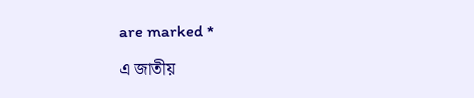are marked *

এ জাতীয়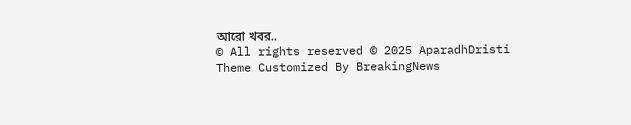আরো খবর..
© All rights reserved © 2025 AparadhDristi
Theme Customized By BreakingNews